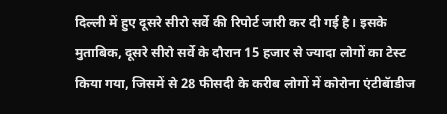दिल्ली में हुए दूसरे सीरो सर्वे की रिपोर्ट जारी कर दी गई है। इसके मुताबिक, दूसरे सीरो सर्वे के दौरान 15 हजार से ज्यादा लोगों का टेस्ट किया गया, जिसमें से 28 फीसदी के करीब लोगों में कोरोना एंटीबॅाडीज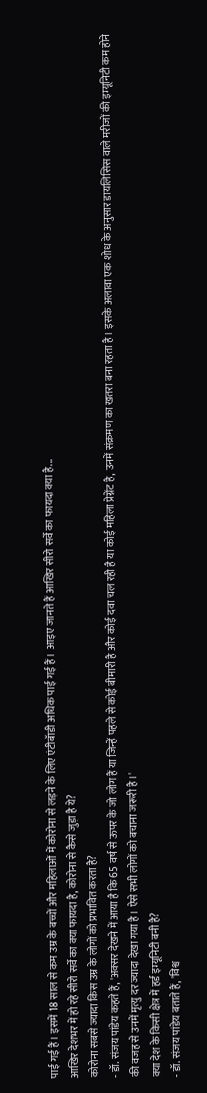पाई गई हैं। इसमें 18 साल से कम उम्र के बच्चों और महिलाओं में कोरोना से लड़ने के लिए एंटीबॅाडी अधिक पाई गई हैं। आइए जानते हैं आखिर सीरो सर्वे का फायदा क्या है...
आखिर देशभर में हो रहे सीरो सर्वे का क्या फायदा है, कोरोना से कैसे जुड़ा है ये?
कोरोना सबसे ज्यादा किस उम्र के लोगों को प्रभावित करता है?
- डॉ. संजय पांडेय कहते हैं, 'अक्सर देखने में आया है कि 65 वर्ष से ऊपर के जो लोग हैं या जिन्हें पहले से कोई बीमारी है और कोई दवा चल रही है या कोई महिला प्रेग्नेंट है, उनमें संक्रमण का खतरा बना रहता है। इसके अलावा एक शोध के अनुसार डायलिसिस वाले मरीजों की इम्यूनिटी कम होने की वजह से उनमें मृत्यु दर ज्यादा देखा गया है। ऐसे सभी लोगों को बचाना जरूरी है।'
क्या देश के किसी क्षेत्र में हर्ड इम्यूनिटी बनी है?
- डॉ. संजय पांडेय बताते हैं, 'विश्व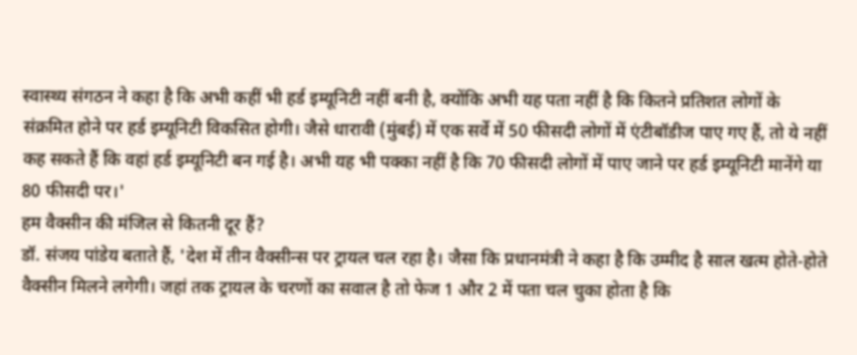स्वास्थ्य संगठन ने कहा है कि अभी कहीं भी हर्ड इम्यूनिटी नहीं बनी है, क्योंकि अभी यह पता नहीं है कि कितने प्रतिशत लोगों के संक्रमित होने पर हर्ड इम्यूनिटी विकसित होगी। जैसे धारावी (मुंबई) में एक सर्वे में 50 फीसदी लोगों में एंटीबॉडीज पाए गए हैं, तो ये नहीं कह सकते हैं कि वहां हर्ड इम्यूनिटी बन गई है। अभी यह भी पक्का नहीं है कि 70 फीसदी लोगों में पाए जाने पर हर्ड इम्यूनिटी मानेंगे या 80 फीसदी पर।'
हम वैक्सीन की मंजिल से कितनी दूर हैं?
डॉ. संजय पांडेय बताते हैं, 'देश में तीन वैक्सीन्स पर ट्रायल चल रहा है। जैसा कि प्रधानमंत्री ने कहा है कि उम्मीद है साल खत्म होते-होते वैक्सीन मिलने लगेगी। जहां तक ट्रायल के चरणों का सवाल है तो फेज 1 और 2 में पता चल चुका होता है कि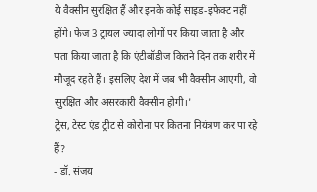ये वैक्सीन सुरक्षित हैं और इनके कोई साइड-इफेक्ट नहीं होंगे। फेज 3 ट्रायल ज्यादा लोगों पर किया जाता है और पता किया जाता है कि एंटीबॉडीज कितने दिन तक शरीर में मौजूद रहते हैं। इसलिए देश में जब भी वैक्सीन आएगी, वो सुरक्षित और असरकारी वैक्सीन होगी।'
ट्रेस, टेस्ट एंड ट्रीट से कोरोना पर कितना नियंत्रण कर पा रहे हैं?
- डॉ. संजय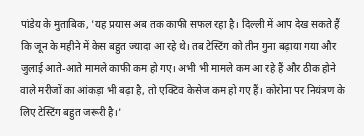पांडेय के मुताबिक, 'यह प्रयास अब तक काफी सफल रहा है। दिल्ली में आप देख सकते हैं कि जून के महीने में केस बहुत ज्यादा आ रहे थे। तब टेस्टिंग को तीन गुना बढ़ाया गया और जुलाई आते-आते मामले काफी कम हो गए। अभी भी मामले कम आ रहे हैं और ठीक होने वाले मरीजों का आंकड़ा भी बढ़ा है, तो एक्टिव केसेज कम हो गए हैं। कोरोना पर नियंत्रण के लिए टेस्टिंग बहुत जरूरी है।'